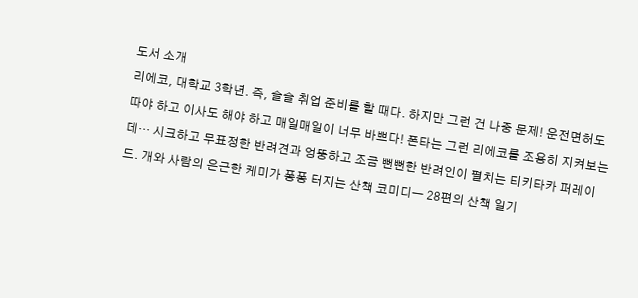도서 소개
리에코, 대학교 3학년. 즉, 슬슬 취업 준비를 할 때다. 하지만 그런 건 나중 문제! 운전면허도 따야 하고 이사도 해야 하고 매일매일이 너무 바쁘다! 폰타는 그런 리에코를 조용히 지켜보는데… 시크하고 무표정한 반려견과 엉뚱하고 조금 뻔뻔한 반려인이 펼치는 티키타카 퍼레이드. 개와 사람의 은근한 케미가 퐁퐁 터지는 산책 코미디― 28편의 산책 일기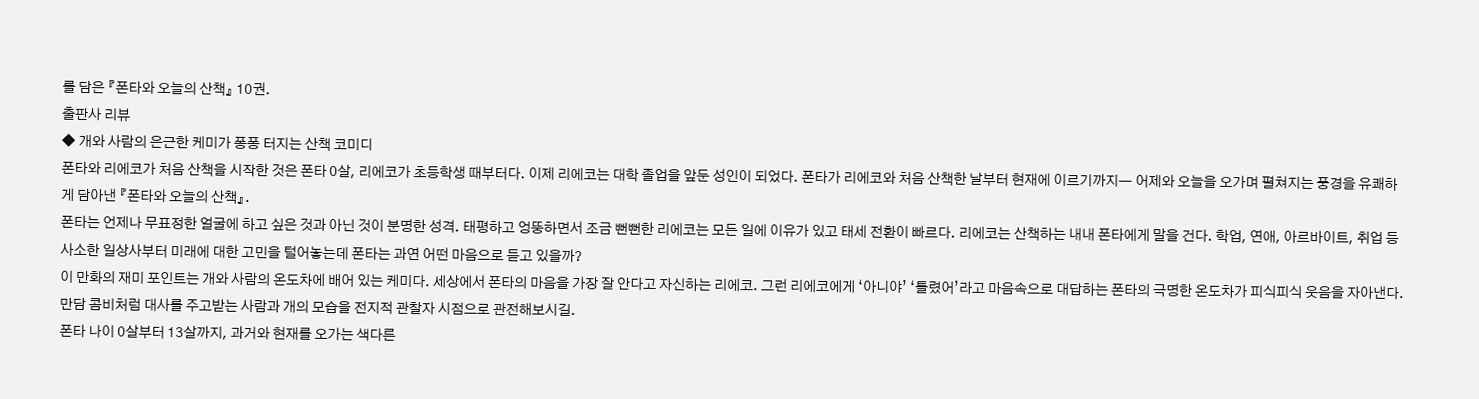를 담은 『폰타와 오늘의 산책』 10권.
출판사 리뷰
◆ 개와 사람의 은근한 케미가 퐁퐁 터지는 산책 코미디
폰타와 리에코가 처음 산책을 시작한 것은 폰타 0살, 리에코가 초등학생 때부터다. 이제 리에코는 대학 졸업을 앞둔 성인이 되었다. 폰타가 리에코와 처음 산책한 날부터 현재에 이르기까지― 어제와 오늘을 오가며 펼쳐지는 풍경을 유쾌하게 담아낸 『폰타와 오늘의 산책』.
폰타는 언제나 무표정한 얼굴에 하고 싶은 것과 아닌 것이 분명한 성격. 태평하고 엉뚱하면서 조금 뻔뻔한 리에코는 모든 일에 이유가 있고 태세 전환이 빠르다. 리에코는 산책하는 내내 폰타에게 말을 건다. 학업, 연애, 아르바이트, 취업 등 사소한 일상사부터 미래에 대한 고민을 털어놓는데 폰타는 과연 어떤 마음으로 듣고 있을까?
이 만화의 재미 포인트는 개와 사람의 온도차에 배어 있는 케미다. 세상에서 폰타의 마음을 가장 잘 안다고 자신하는 리에코. 그런 리에코에게 ‘아니야’ ‘틀렸어’라고 마음속으로 대답하는 폰타의 극명한 온도차가 피식피식 웃음을 자아낸다. 만담 콤비처럼 대사를 주고받는 사람과 개의 모습을 전지적 관찰자 시점으로 관전해보시길.
폰타 나이 0살부터 13살까지, 과거와 현재를 오가는 색다른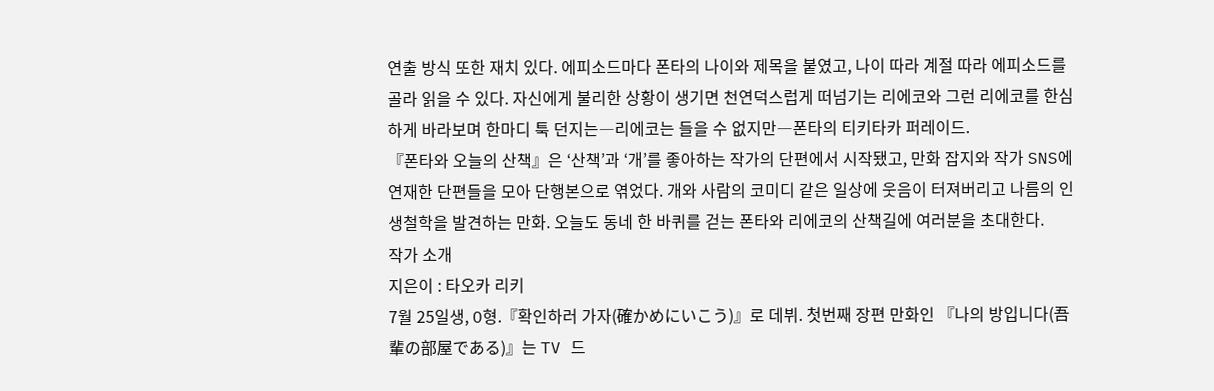연출 방식 또한 재치 있다. 에피소드마다 폰타의 나이와 제목을 붙였고, 나이 따라 계절 따라 에피소드를 골라 읽을 수 있다. 자신에게 불리한 상황이 생기면 천연덕스럽게 떠넘기는 리에코와 그런 리에코를 한심하게 바라보며 한마디 툭 던지는―리에코는 들을 수 없지만―폰타의 티키타카 퍼레이드.
『폰타와 오늘의 산책』은 ‘산책’과 ‘개’를 좋아하는 작가의 단편에서 시작됐고, 만화 잡지와 작가 SNS에 연재한 단편들을 모아 단행본으로 엮었다. 개와 사람의 코미디 같은 일상에 웃음이 터져버리고 나름의 인생철학을 발견하는 만화. 오늘도 동네 한 바퀴를 걷는 폰타와 리에코의 산책길에 여러분을 초대한다.
작가 소개
지은이 : 타오카 리키
7월 25일생, O형.『확인하러 가자(確かめにいこう)』로 데뷔. 첫번째 장편 만화인 『나의 방입니다(吾輩の部屋である)』는 TV 드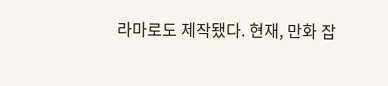라마로도 제작됐다. 현재, 만화 잡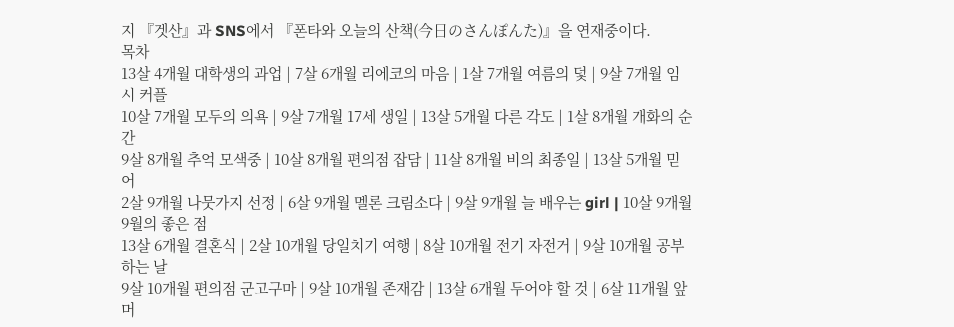지 『겟산』과 SNS에서 『폰타와 오늘의 산책(今日のさんぽんた)』을 연재중이다.
목차
13살 4개월 대학생의 과업 | 7살 6개월 리에코의 마음 | 1살 7개월 여름의 덫 | 9살 7개월 임시 커플
10살 7개월 모두의 의욕 | 9살 7개월 17세 생일 | 13살 5개월 다른 각도 | 1살 8개월 개화의 순간
9살 8개월 추억 모색중 | 10살 8개월 편의점 잡담 | 11살 8개월 비의 최종일 | 13살 5개월 믿어
2살 9개월 나뭇가지 선정 | 6살 9개월 멜론 크림소다 | 9살 9개월 늘 배우는 girl | 10살 9개월 9월의 좋은 점
13살 6개월 결혼식 | 2살 10개월 당일치기 여행 | 8살 10개월 전기 자전거 | 9살 10개월 공부하는 날
9살 10개월 편의점 군고구마 | 9살 10개월 존재감 | 13살 6개월 두어야 할 것 | 6살 11개월 앞머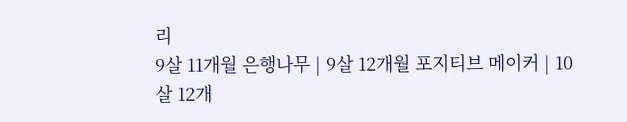리
9살 11개월 은행나무 | 9살 12개월 포지티브 메이커 | 10살 12개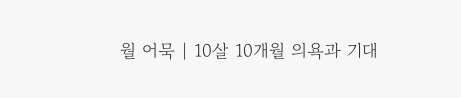월 어묵 | 10살 10개월 의욕과 기대